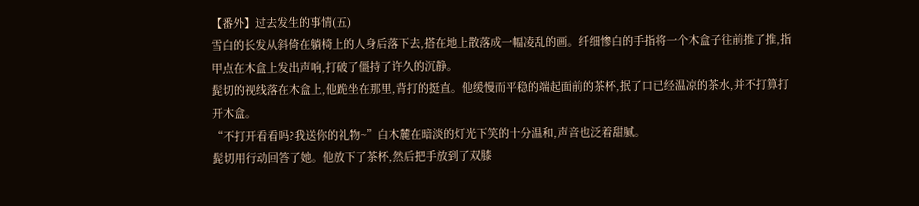【番外】过去发生的事情(五)
雪白的长发从斜倚在躺椅上的人身后落下去,搭在地上散落成一幅凌乱的画。纤细惨白的手指将一个木盒子往前推了推,指甲点在木盒上发出声响,打破了僵持了许久的沉静。
髭切的视线落在木盒上,他跪坐在那里,背打的挺直。他缓慢而平稳的端起面前的茶杯,抿了口已经温凉的茶水,并不打算打开木盒。
“不打开看看吗?我送你的礼物~”白木麓在暗淡的灯光下笑的十分温和,声音也泛着甜腻。
髭切用行动回答了她。他放下了茶杯,然后把手放到了双膝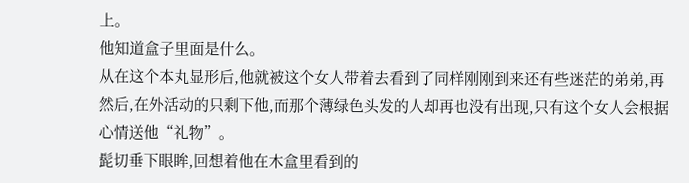上。
他知道盒子里面是什么。
从在这个本丸显形后,他就被这个女人带着去看到了同样刚刚到来还有些迷茫的弟弟,再然后,在外活动的只剩下他,而那个薄绿色头发的人却再也没有出现,只有这个女人会根据心情送他“礼物”。
髭切垂下眼眸,回想着他在木盒里看到的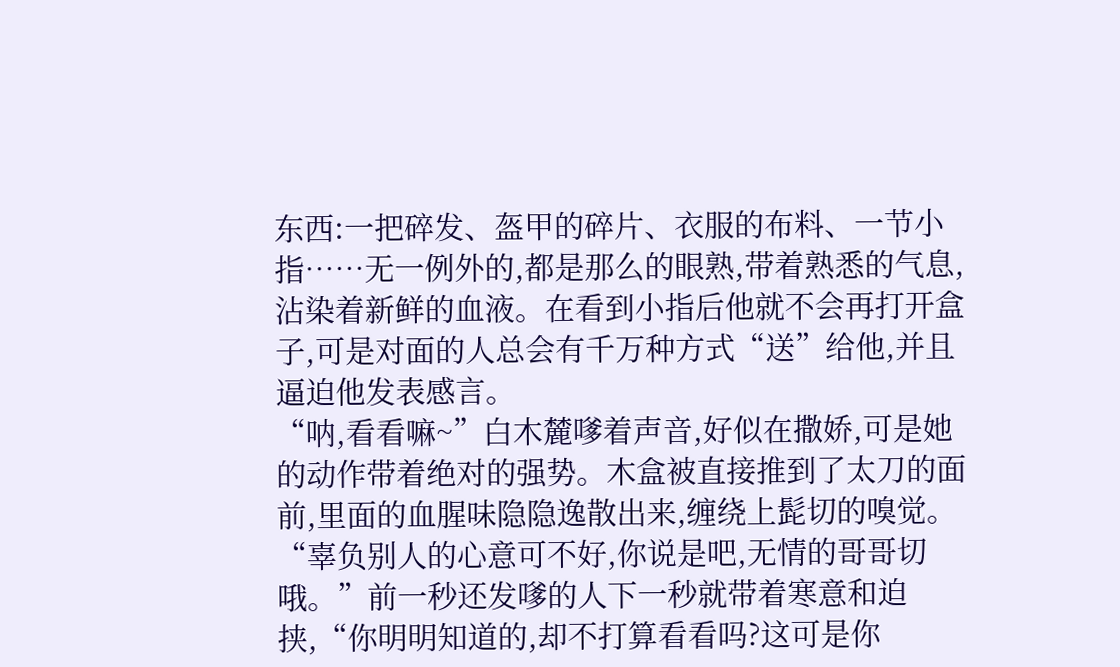东西:一把碎发、盔甲的碎片、衣服的布料、一节小指……无一例外的,都是那么的眼熟,带着熟悉的气息,沾染着新鲜的血液。在看到小指后他就不会再打开盒子,可是对面的人总会有千万种方式“送”给他,并且逼迫他发表感言。
“呐,看看嘛~”白木麓嗲着声音,好似在撒娇,可是她的动作带着绝对的强势。木盒被直接推到了太刀的面前,里面的血腥味隐隐逸散出来,缠绕上髭切的嗅觉。
“辜负别人的心意可不好,你说是吧,无情的哥哥切哦。”前一秒还发嗲的人下一秒就带着寒意和迫挟,“你明明知道的,却不打算看看吗?这可是你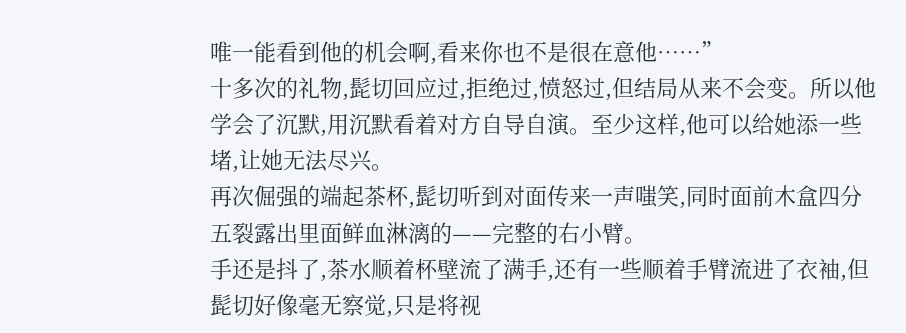唯一能看到他的机会啊,看来你也不是很在意他……”
十多次的礼物,髭切回应过,拒绝过,愤怒过,但结局从来不会变。所以他学会了沉默,用沉默看着对方自导自演。至少这样,他可以给她添一些堵,让她无法尽兴。
再次倔强的端起茶杯,髭切听到对面传来一声嗤笑,同时面前木盒四分五裂露出里面鲜血淋漓的——完整的右小臂。
手还是抖了,茶水顺着杯壁流了满手,还有一些顺着手臂流进了衣袖,但髭切好像毫无察觉,只是将视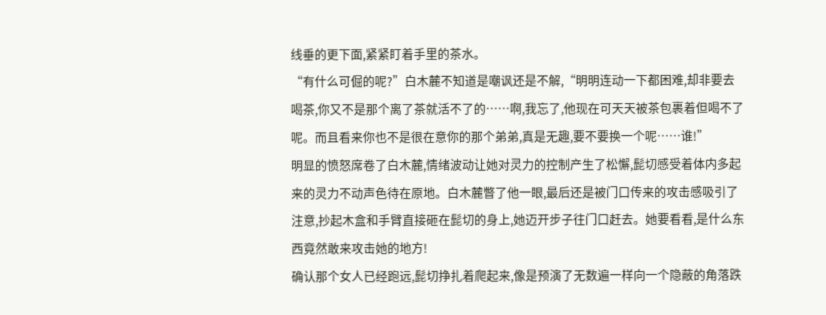线垂的更下面,紧紧盯着手里的茶水。
“有什么可倔的呢?”白木麓不知道是嘲讽还是不解,“明明连动一下都困难,却非要去喝茶,你又不是那个离了茶就活不了的……啊,我忘了,他现在可天天被茶包裹着但喝不了呢。而且看来你也不是很在意你的那个弟弟,真是无趣,要不要换一个呢……谁!”
明显的愤怒席卷了白木麓,情绪波动让她对灵力的控制产生了松懈,髭切感受着体内多起来的灵力不动声色待在原地。白木麓瞥了他一眼,最后还是被门口传来的攻击感吸引了注意,抄起木盒和手臂直接砸在髭切的身上,她迈开步子往门口赶去。她要看看,是什么东西竟然敢来攻击她的地方!
确认那个女人已经跑远,髭切挣扎着爬起来,像是预演了无数遍一样向一个隐蔽的角落跌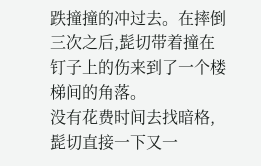跌撞撞的冲过去。在摔倒三次之后,髭切带着撞在钉子上的伤来到了一个楼梯间的角落。
没有花费时间去找暗格,髭切直接一下又一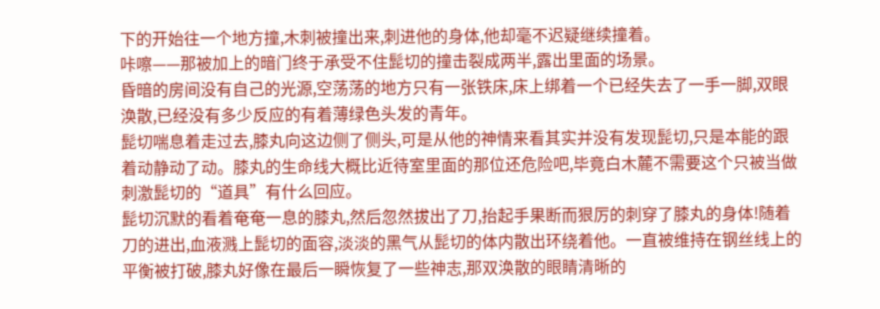下的开始往一个地方撞,木刺被撞出来,刺进他的身体,他却毫不迟疑继续撞着。
咔嚓——那被加上的暗门终于承受不住髭切的撞击裂成两半,露出里面的场景。
昏暗的房间没有自己的光源,空荡荡的地方只有一张铁床,床上绑着一个已经失去了一手一脚,双眼涣散,已经没有多少反应的有着薄绿色头发的青年。
髭切喘息着走过去,膝丸向这边侧了侧头,可是从他的神情来看其实并没有发现髭切,只是本能的跟着动静动了动。膝丸的生命线大概比近待室里面的那位还危险吧,毕竟白木麓不需要这个只被当做刺激髭切的“道具”有什么回应。
髭切沉默的看着奄奄一息的膝丸,然后忽然拔出了刀,抬起手果断而狠厉的刺穿了膝丸的身体!随着刀的进出,血液溅上髭切的面容,淡淡的黑气从髭切的体内散出环绕着他。一直被维持在钢丝线上的平衡被打破,膝丸好像在最后一瞬恢复了一些神志,那双涣散的眼睛清晰的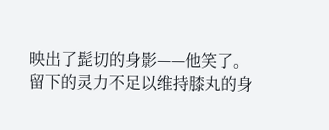映出了髭切的身影——他笑了。
留下的灵力不足以维持膝丸的身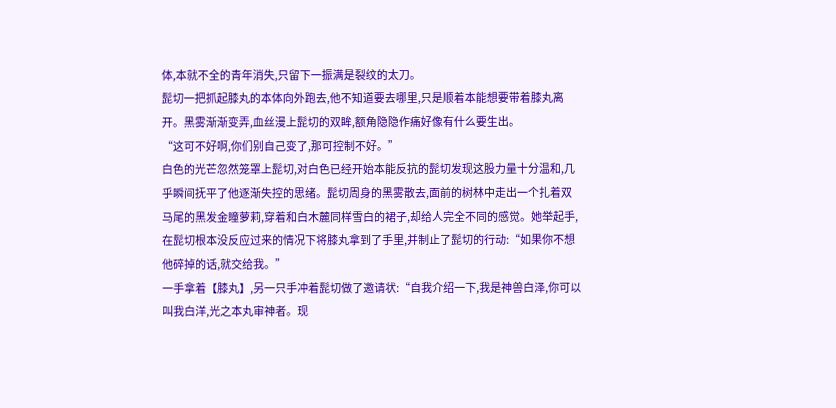体,本就不全的青年消失,只留下一振满是裂纹的太刀。
髭切一把抓起膝丸的本体向外跑去,他不知道要去哪里,只是顺着本能想要带着膝丸离开。黑雾渐渐变弄,血丝漫上髭切的双眸,额角隐隐作痛好像有什么要生出。
“这可不好啊,你们别自己变了,那可控制不好。”
白色的光芒忽然笼罩上髭切,对白色已经开始本能反抗的髭切发现这股力量十分温和,几乎瞬间抚平了他逐渐失控的思绪。髭切周身的黑雾散去,面前的树林中走出一个扎着双马尾的黑发金瞳萝莉,穿着和白木麓同样雪白的裙子,却给人完全不同的感觉。她举起手,在髭切根本没反应过来的情况下将膝丸拿到了手里,并制止了髭切的行动:“如果你不想他碎掉的话,就交给我。”
一手拿着【膝丸】,另一只手冲着髭切做了邀请状:“自我介绍一下,我是神兽白泽,你可以叫我白洋,光之本丸审神者。现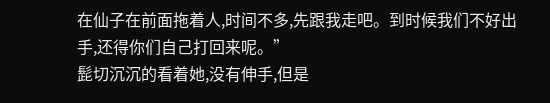在仙子在前面拖着人,时间不多,先跟我走吧。到时候我们不好出手,还得你们自己打回来呢。”
髭切沉沉的看着她,没有伸手,但是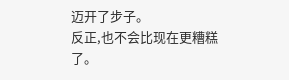迈开了步子。
反正,也不会比现在更糟糕了。